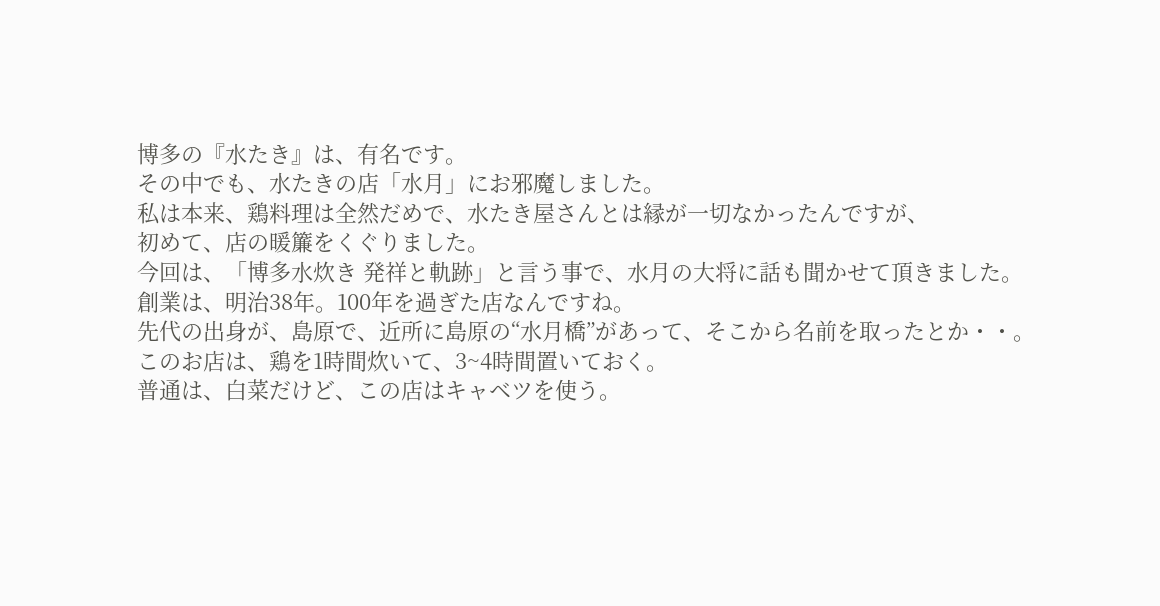博多の『水たき』は、有名です。
その中でも、水たきの店「水月」にお邪魔しました。
私は本来、鶏料理は全然だめで、水たき屋さんとは縁が一切なかったんですが、
初めて、店の暖簾をくぐりました。
今回は、「博多水炊き 発祥と軌跡」と言う事で、水月の大将に話も聞かせて頂きました。
創業は、明治38年。100年を過ぎた店なんですね。
先代の出身が、島原で、近所に島原の“水月橋”があって、そこから名前を取ったとか・・。
このお店は、鶏を1時間炊いて、3~4時間置いておく。
普通は、白菜だけど、この店はキャベツを使う。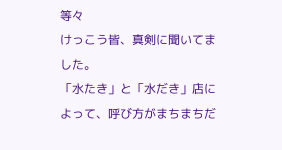等々
けっこう皆、真剣に聞いてました。
「水たき」と「水だき」店によって、呼び方がまちまちだ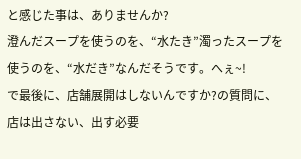と感じた事は、ありませんか?
澄んだスープを使うのを、“水たき”濁ったスープを使うのを、“水だき”なんだそうです。へぇ~!
で最後に、店舗展開はしないんですか?の質問に、店は出さない、出す必要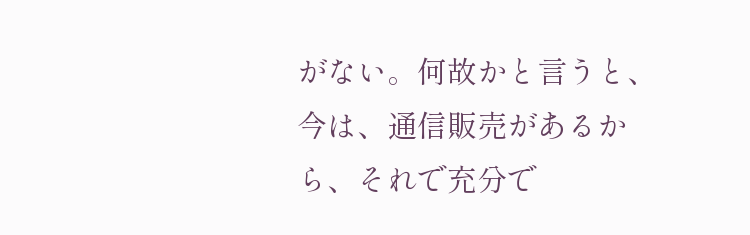がない。何故かと言うと、今は、通信販売があるから、それで充分で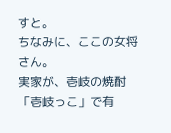すと。
ちなみに、ここの女将さん。
実家が、壱岐の焼酎「壱岐っこ」で有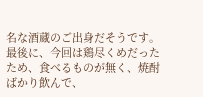名な酒蔵のご出身だそうです。
最後に、今回は鶏尽くめだったため、食べるものが無く、焼酎ばかり飲んで、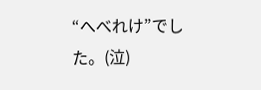“へべれけ”でした。(泣)